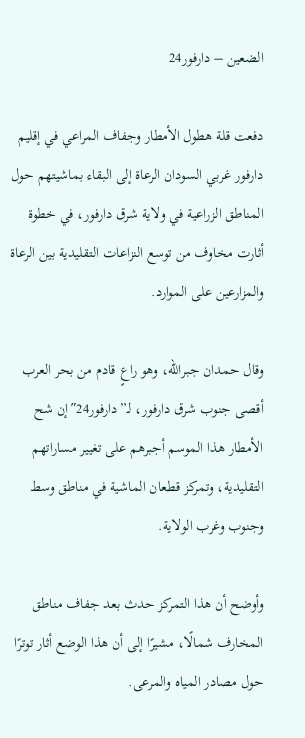الضعين – دارفور24

دفعت قلة هطول الأمطار وجفاف المراعي في إقليم دارفور غربي السودان الرعاة إلى البقاء بماشيتهم حول المناطق الزراعية في ولاية شرق دارفور، في خطوة أثارت مخاوف من توسع النزاعات التقليدية بين الرعاة والمزارعين على الموارد.

وقال حمدان جبرالله، وهو راعٍ قادم من بحر العرب أقصى جنوب شرق دارفور، لـ”دارفور24″ إن شح الأمطار هذا الموسم أجبرهم على تغيير مساراتهم التقليدية، وتمركز قطعان الماشية في مناطق وسط وجنوب وغرب الولاية.

وأوضح أن هذا التمركز حدث بعد جفاف مناطق المخارف شمالًا، مشيرًا إلى أن هذا الوضع أثار توترًا حول مصادر المياه والمرعى.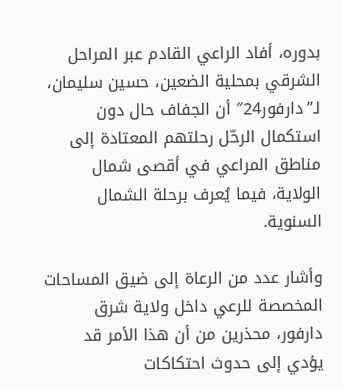بدوره، أفاد الراعي القادم عبر المراحل الشرقي بمحلية الضعين، حسين سليمان، لـ”دارفور24″ أن الجفاف حال دون استكمال الرحّل رحلتهم المعتادة إلى مناطق المراعي في أقصى شمال الولاية، فيما يُعرف برحلة الشمال السنوية.

وأشار عدد من الرعاة إلى ضيق المساحات المخصصة للرعي داخل ولاية شرق دارفور، محذرين من أن هذا الأمر قد يؤدي إلى حدوث احتكاكات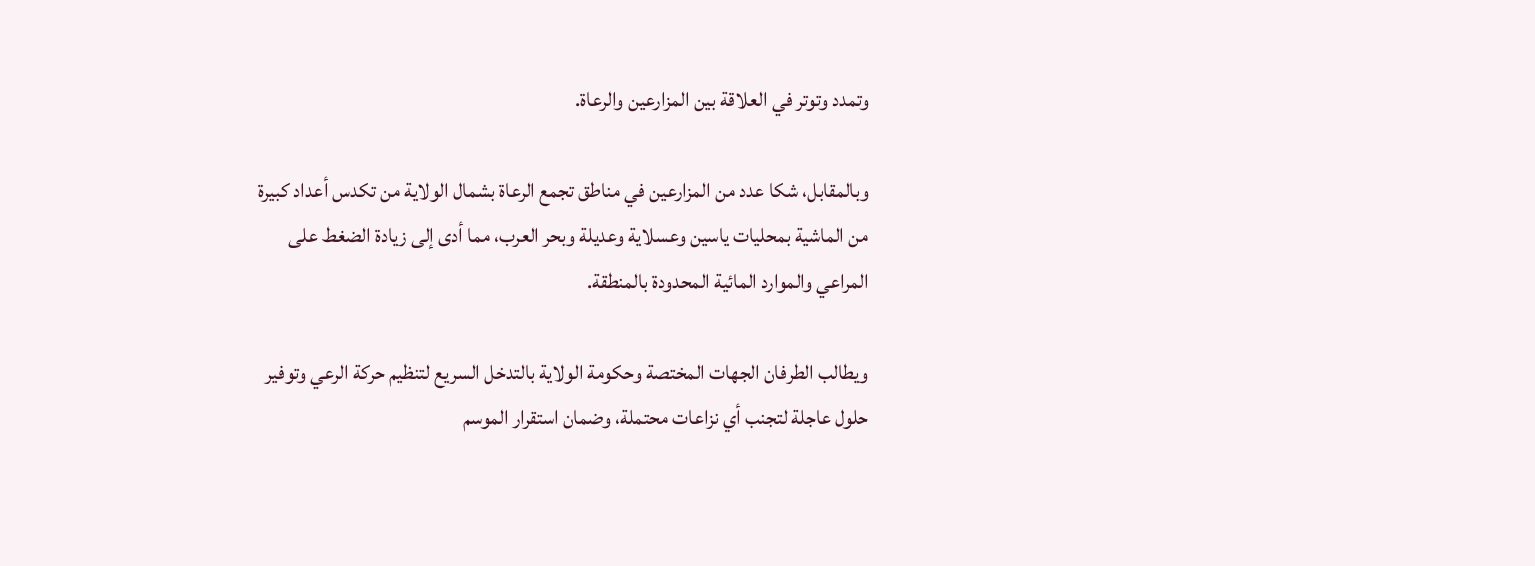وتمدد وتوتر في العلاقة بين المزارعين والرعاة.

وبالمقابل، شكا عدد من المزارعين في مناطق تجمع الرعاة بشمال الولاية من تكدس أعداد كبيرة من الماشية بمحليات ياسين وعسلاية وعديلة وبحر العرب، مما أدى إلى زيادة الضغط على المراعي والموارد المائية المحدودة بالمنطقة.

ويطالب الطرفان الجهات المختصة وحكومة الولاية بالتدخل السريع لتنظيم حركة الرعي وتوفير حلول عاجلة لتجنب أي نزاعات محتملة، وضمان استقرار الموسم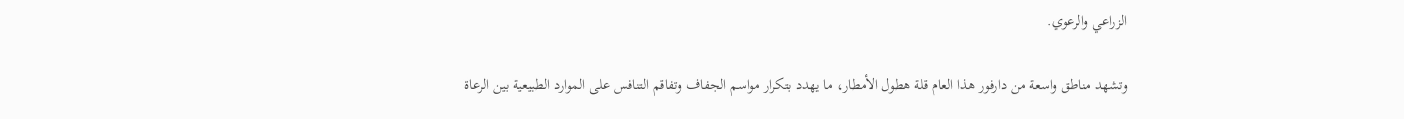الزراعي والرعوي.

وتشهد مناطق واسعة من دارفور هذا العام قلة هطول الأمطار، ما يهدد بتكرار مواسم الجفاف وتفاقم التنافس على الموارد الطبيعية بين الرعاة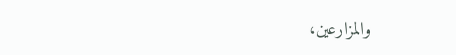والمزارعين،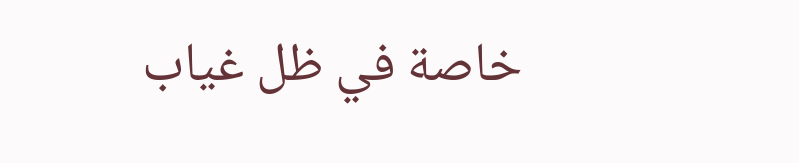خاصة في ظل غياب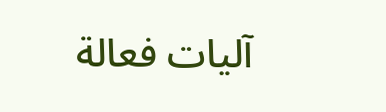آليات فعالة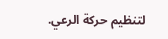لتنظيم حركة الرعي.